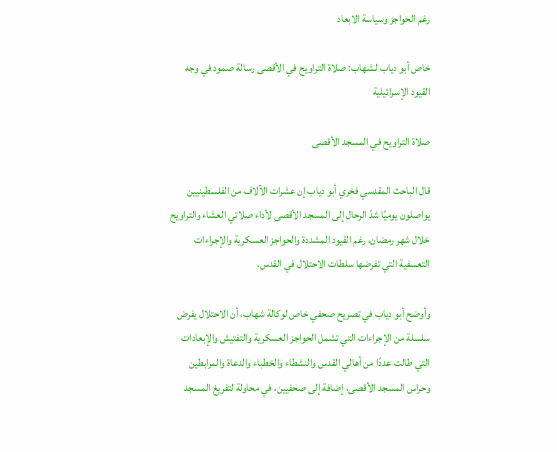رغم الحواجز وسياسة الابعاد

خاص أبو دياب لـشهاب: صلاة التراويح في الأقصى رسالة صمود في وجه القيود الإسرائيلية

صلاة التراويح في المسجد الأقصى

قال الباحث المقدسي فخري أبو دياب إن عشرات الآلاف من الفلسطينيين يواصلون يوميًا شدّ الرحال إلى المسجد الأقصى لأداء صلاتي العشاء والتراويح خلال شهر رمضان، رغم القيود المشددة والحواجز العسكرية والإجراءات التعسفية التي تفرضها سلطات الاحتلال في القدس.

وأوضح أبو دياب في تصريح صحفي خاص لوكالة شهاب، أن الاحتلال يفرض سلسلة من الإجراءات التي تشمل الحواجز العسكرية والتفتيش والإبعادات التي طالت عددًا من أهالي القدس والنشطاء والخطباء والدعاة والمرابطين وحراس المسجد الأقصى، إضافة إلى صحفيين، في محاولة لتفريغ المسجد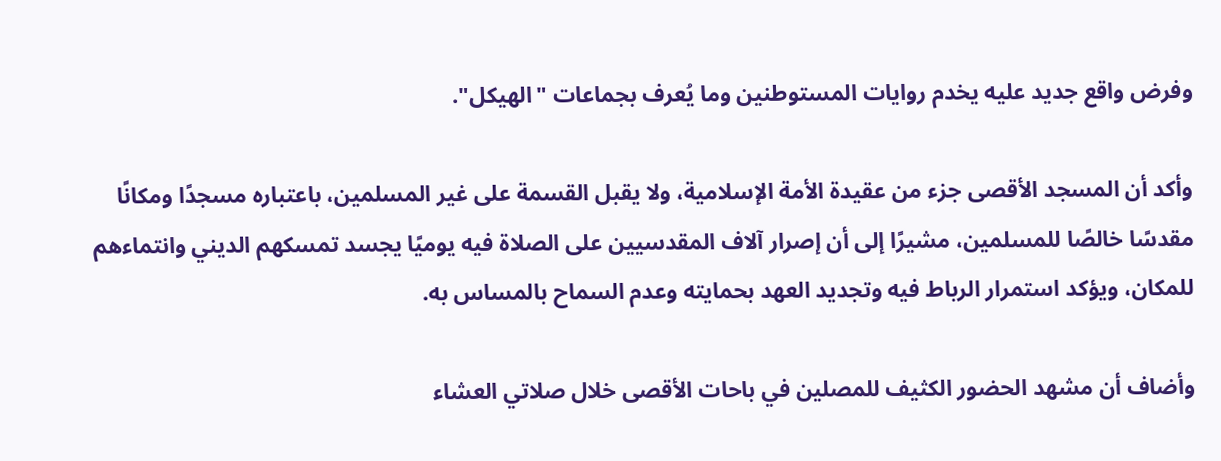وفرض واقع جديد عليه يخدم روايات المستوطنين وما يُعرف بجماعات "الهيكل".

وأكد أن المسجد الأقصى جزء من عقيدة الأمة الإسلامية، ولا يقبل القسمة على غير المسلمين، باعتباره مسجدًا ومكانًا مقدسًا خالصًا للمسلمين، مشيرًا إلى أن إصرار آلاف المقدسيين على الصلاة فيه يوميًا يجسد تمسكهم الديني وانتماءهم للمكان، ويؤكد استمرار الرباط فيه وتجديد العهد بحمايته وعدم السماح بالمساس به.

وأضاف أن مشهد الحضور الكثيف للمصلين في باحات الأقصى خلال صلاتي العشاء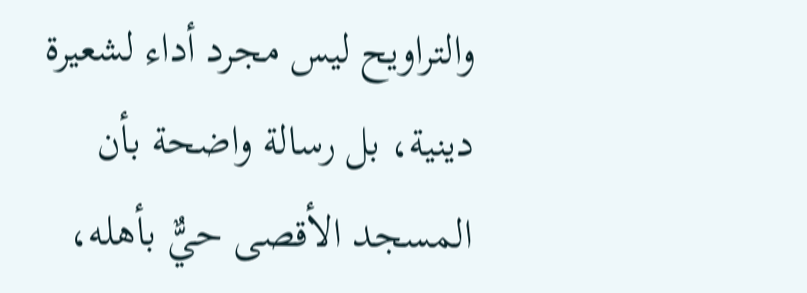والتراويح ليس مجرد أداء لشعيرة دينية، بل رسالة واضحة بأن المسجد الأقصى حيٌّ بأهله،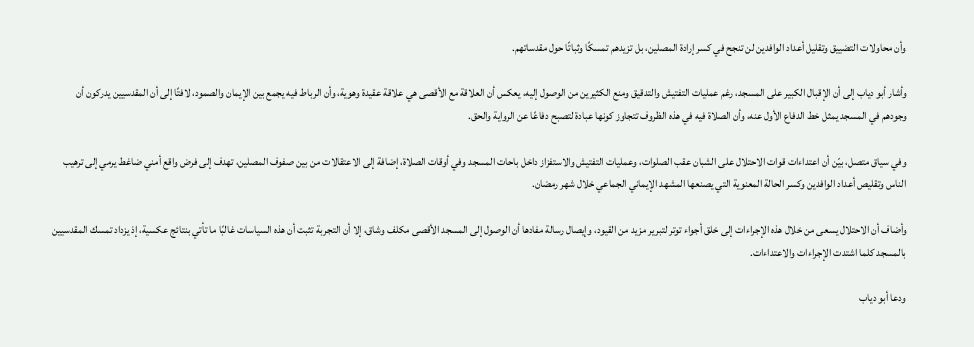وأن محاولات التضييق وتقليل أعداد الوافدين لن تنجح في كسر إرادة المصلين، بل تزيدهم تمسكًا وثباتًا حول مقدساتهم.

وأشار أبو دياب إلى أن الإقبال الكبير على المسجد، رغم عمليات التفتيش والتدقيق ومنع الكثيرين من الوصول إليه، يعكس أن العلاقة مع الأقصى هي علاقة عقيدة وهوية، وأن الرباط فيه يجمع بين الإيمان والصمود، لافتًا إلى أن المقدسيين يدركون أن وجودهم في المسجد يمثل خط الدفاع الأول عنه، وأن الصلاة فيه في هذه الظروف تتجاوز كونها عبادة لتصبح دفاعًا عن الرواية والحق.

وفي سياق متصل، بيّن أن اعتداءات قوات الاحتلال على الشبان عقب الصلوات، وعمليات التفتيش والاستفزاز داخل باحات المسجد وفي أوقات الصلاة، إضافة إلى الاعتقالات من بين صفوف المصلين، تهدف إلى فرض واقع أمني ضاغط يرمي إلى ترهيب الناس وتقليص أعداد الوافدين وكسر الحالة المعنوية التي يصنعها المشهد الإيماني الجماعي خلال شهر رمضان.

وأضاف أن الاحتلال يسعى من خلال هذه الإجراءات إلى خلق أجواء توتر لتبرير مزيد من القيود، وإيصال رسالة مفادها أن الوصول إلى المسجد الأقصى مكلف وشاق، إلا أن التجربة تثبت أن هذه السياسات غالبًا ما تأتي بنتائج عكسية، إذ يزداد تمسك المقدسيين بالمسجد كلما اشتدت الإجراءات والاعتداءات.

ودعا أبو دياب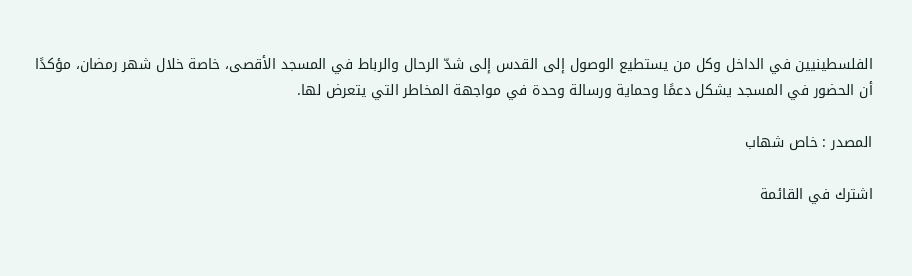الفلسطينيين في الداخل وكل من يستطيع الوصول إلى القدس إلى شدّ الرحال والرباط في المسجد الأقصى، خاصة خلال شهر رمضان، مؤكدًا أن الحضور في المسجد يشكل دعمًا وحماية ورسالة وحدة في مواجهة المخاطر التي يتعرض لها.

المصدر : خاص شهاب

اشترك في القائمة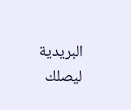البريدية ليصلك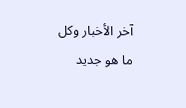آخر الأخبار وكل ما هو جديد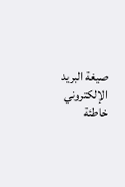صيغة البريد الإلكتروني خاطئة